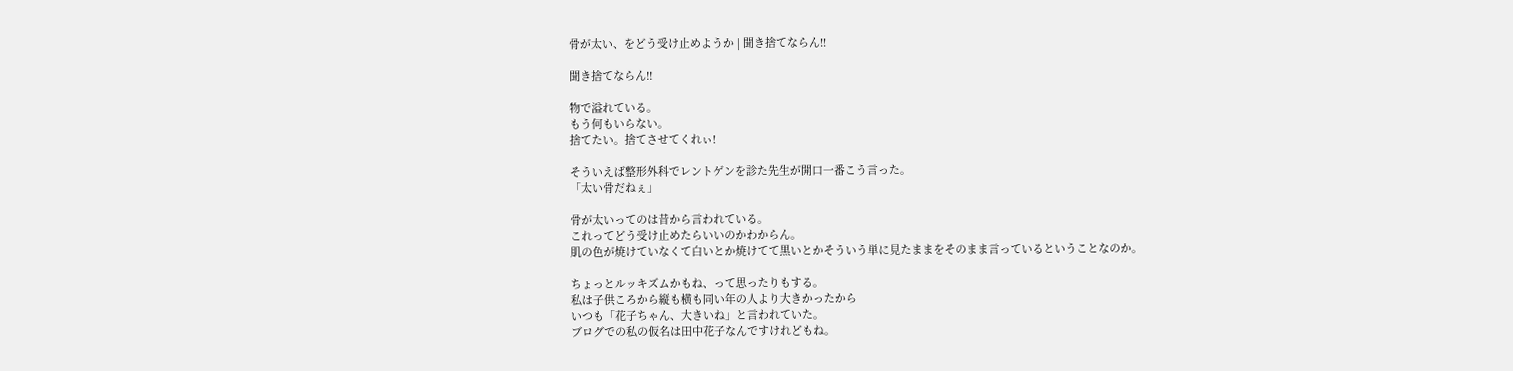骨が太い、をどう受け止めようか | 聞き捨てならん!!

聞き捨てならん!!

物で溢れている。
もう何もいらない。
捨てたい。捨てさせてくれぃ!

そういえば整形外科でレントゲンを診た先生が開口一番こう言った。
「太い骨だねぇ」

骨が太いってのは昔から言われている。
これってどう受け止めたらいいのかわからん。
肌の色が焼けていなくて白いとか焼けてて黒いとかそういう単に見たままをそのまま言っているということなのか。

ちょっとルッキズムかもね、って思ったりもする。
私は子供ころから縦も横も同い年の人より大きかったから
いつも「花子ちゃん、大きいね」と言われていた。
ブログでの私の仮名は田中花子なんですけれどもね。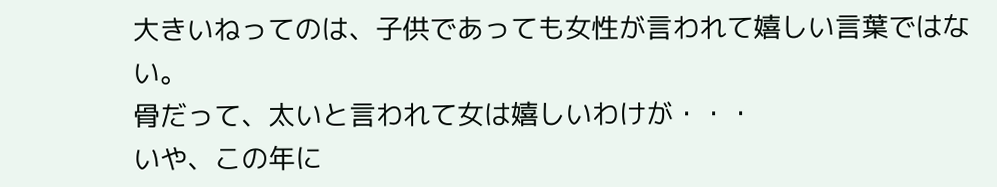大きいねってのは、子供であっても女性が言われて嬉しい言葉ではない。
骨だって、太いと言われて女は嬉しいわけが・・・
いや、この年に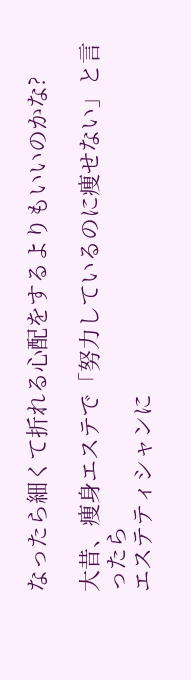なったら細くて折れる心配をするよりもいいのかな?

大昔、痩身エステで「努力しているのに痩せない」と言ったら
エステティシャンに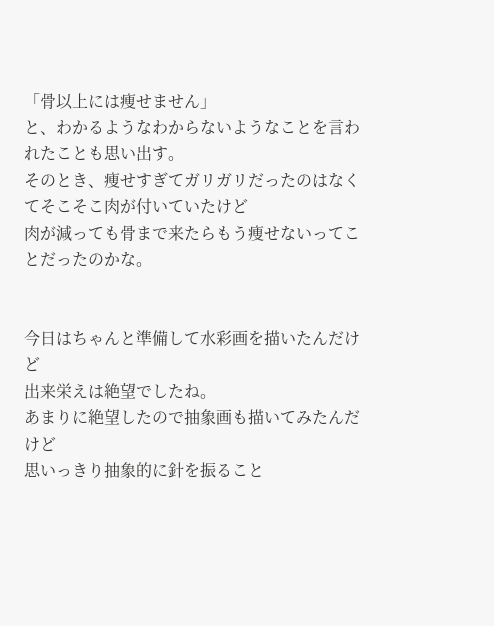「骨以上には痩せません」
と、わかるようなわからないようなことを言われたことも思い出す。
そのとき、痩せすぎてガリガリだったのはなくてそこそこ肉が付いていたけど
肉が減っても骨まで来たらもう痩せないってことだったのかな。


今日はちゃんと準備して水彩画を描いたんだけど
出来栄えは絶望でしたね。
あまりに絶望したので抽象画も描いてみたんだけど
思いっきり抽象的に針を振ること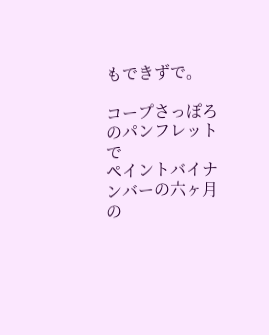もできずで。

コープさっぽろのパンフレットで
ペイントバイナンバーの六ヶ月の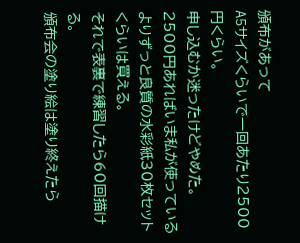頒布があって
A5サイズくらいで一回あたり2500円くらい。
申し込むか迷ったけどやめた。
2500円あればいま私が使っているよりずっと良質の水彩紙30枚セットくらいは買える。
それで表裏で練習したら60回描ける。
頒布会の塗り絵は塗り終えたら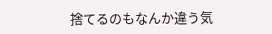捨てるのもなんか違う気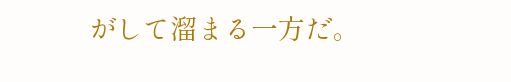がして溜まる一方だ。